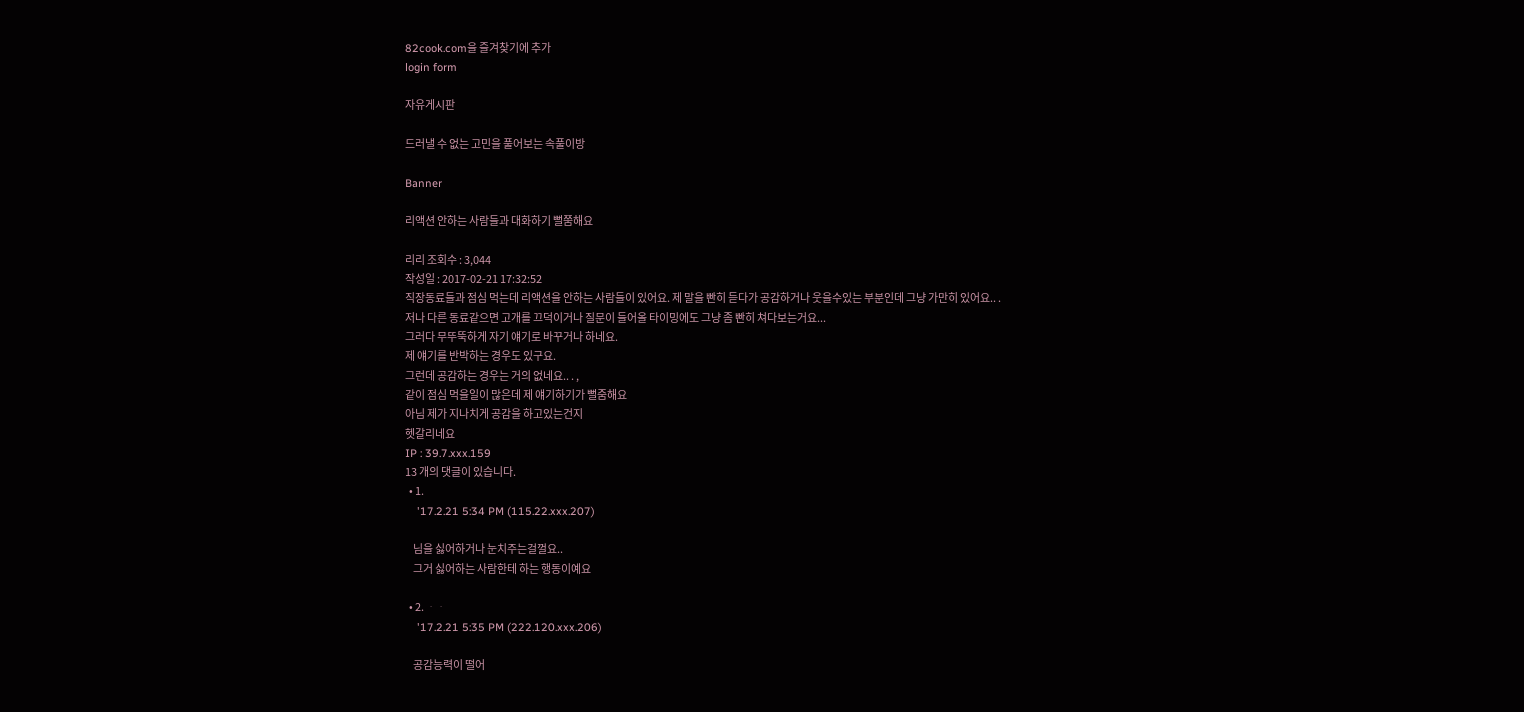82cook.com을 즐겨찾기에 추가
login form

자유게시판

드러낼 수 없는 고민을 풀어보는 속풀이방

Banner

리액션 안하는 사람들과 대화하기 뻘쭘해요

리리 조회수 : 3,044
작성일 : 2017-02-21 17:32:52
직장동료들과 점심 먹는데 리액션을 안하는 사람들이 있어요. 제 말을 빤히 듣다가 공감하거나 웃을수있는 부분인데 그냥 가만히 있어요.. .
저나 다른 동료같으면 고개를 끄덕이거나 질문이 들어올 타이밍에도 그냥 좀 빤히 쳐다보는거요...
그러다 무뚜뚝하게 자기 얘기로 바꾸거나 하네요.
제 얘기를 반박하는 경우도 있구요.
그런데 공감하는 경우는 거의 없네요.. . ,
같이 점심 먹을일이 많은데 제 얘기하기가 뻘줌해요
아님 제가 지나치게 공감을 하고있는건지
헷갈리네요
IP : 39.7.xxx.159
13 개의 댓글이 있습니다.
  • 1.
    '17.2.21 5:34 PM (115.22.xxx.207)

    님을 싫어하거나 눈치주는걸껄요..
    그거 싫어하는 사람한테 하는 행동이예요

  • 2. ᆞᆞ
    '17.2.21 5:35 PM (222.120.xxx.206)

    공감능력이 떨어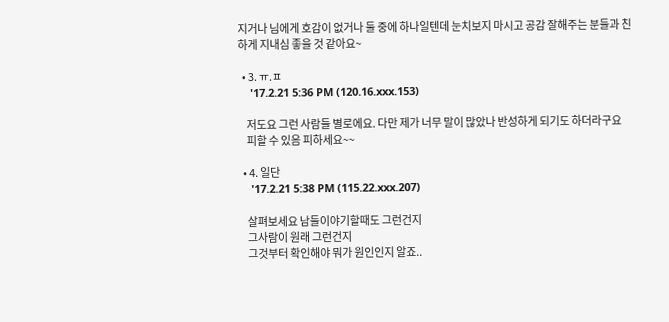지거나 님에게 호감이 없거나 둘 중에 하나일텐데 눈치보지 마시고 공감 잘해주는 분들과 친하게 지내심 좋을 것 같아요~

  • 3. ㅠ.ㅍ
    '17.2.21 5:36 PM (120.16.xxx.153)

    저도요 그런 사람들 별로에요. 다만 제가 너무 말이 많았나 반성하게 되기도 하더라구요
    피할 수 있음 피하세요~~

  • 4. 일단
    '17.2.21 5:38 PM (115.22.xxx.207)

    살펴보세요 남들이야기할때도 그런건지
    그사람이 원래 그런건지
    그것부터 확인해야 뭐가 원인인지 알죠..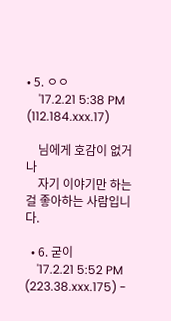• 5. ㅇㅇ
    '17.2.21 5:38 PM (112.184.xxx.17)

    님에게 호감이 없거나
    자기 이야기만 하는걸 좋아하는 사람입니다.

  • 6. 굳이
    '17.2.21 5:52 PM (223.38.xxx.175) -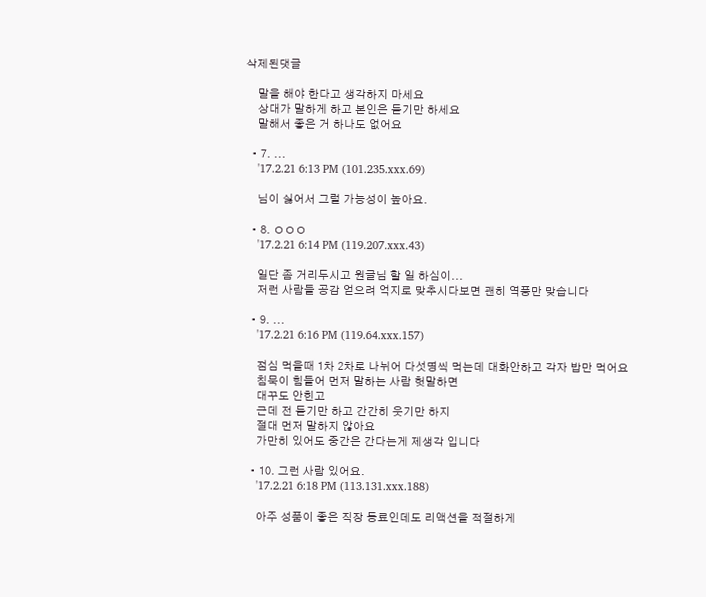삭제된댓글

    말을 해야 한다고 생각하지 마세요
    상대가 말하게 하고 본인은 듣기만 하세요
    말해서 좋은 거 하나도 없어요

  • 7. ...
    '17.2.21 6:13 PM (101.235.xxx.69)

    님이 싫어서 그럴 가능성이 높아요.

  • 8. ㅇㅇㅇ
    '17.2.21 6:14 PM (119.207.xxx.43)

    일단 좀 거리두시고 원글님 할 일 하심이...
    저런 사람들 공감 얻으려 억지로 맞추시다보면 괜히 역풍만 맞습니다

  • 9. ...
    '17.2.21 6:16 PM (119.64.xxx.157)

    점심 먹을때 1차 2차로 나뉘어 다섯명씩 먹는데 대화안하고 각자 밥만 먹어요
    침묵이 힘들어 먼저 말하는 사람 헛말하면
    대꾸도 안힌고
    근데 전 듣기만 하고 간간히 웃기만 하지
    절대 먼저 말하지 않아요
    가만히 있어도 중간은 간다는게 제생각 입니다

  • 10. 그런 사람 있어요.
    '17.2.21 6:18 PM (113.131.xxx.188)

    아주 성품이 좋은 직장 동료인데도 리액션을 적절하게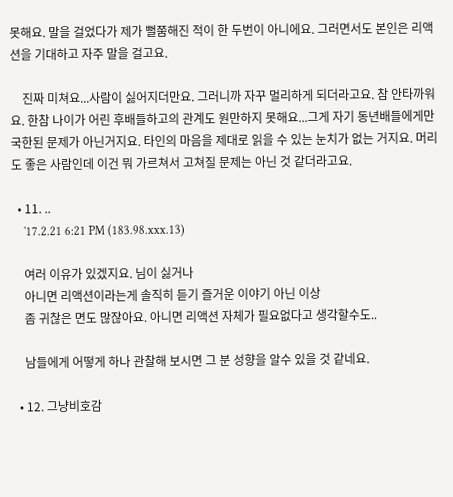못해요. 말을 걸었다가 제가 뻘쭘해진 적이 한 두번이 아니에요. 그러면서도 본인은 리액션을 기대하고 자주 말을 걸고요.

    진짜 미쳐요...사람이 싫어지더만요. 그러니까 자꾸 멀리하게 되더라고요. 참 안타까워요. 한참 나이가 어린 후배들하고의 관계도 원만하지 못해요...그게 자기 동년배들에게만 국한된 문제가 아닌거지요. 타인의 마음을 제대로 읽을 수 있는 눈치가 없는 거지요. 머리도 좋은 사람인데 이건 뭐 가르쳐서 고쳐질 문제는 아닌 것 같더라고요.

  • 11. ..
    '17.2.21 6:21 PM (183.98.xxx.13)

    여러 이유가 있겠지요. 님이 싫거나
    아니면 리액션이라는게 솔직히 듣기 즐거운 이야기 아닌 이상
    좀 귀찮은 면도 많잖아요. 아니면 리액션 자체가 필요없다고 생각할수도..

    남들에게 어떻게 하나 관찰해 보시면 그 분 성향을 알수 있을 것 같네요.

  • 12. 그냥비호감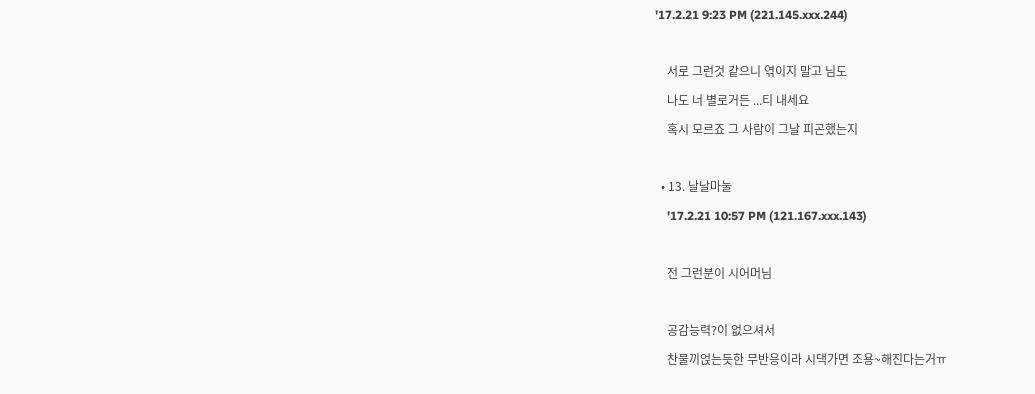'17.2.21 9:23 PM (221.145.xxx.244)

    서로 그런것 같으니 엮이지 말고 님도
    나도 너 별로거든 ...티 내세요
    혹시 모르죠 그 사람이 그날 피곤했는지

  • 13. 날날마눌
    '17.2.21 10:57 PM (121.167.xxx.143)

    전 그런분이 시어머님

    공감능력?이 없으셔서
    찬물끼얹는듯한 무반응이라 시댁가면 조용~해진다는거ㅠ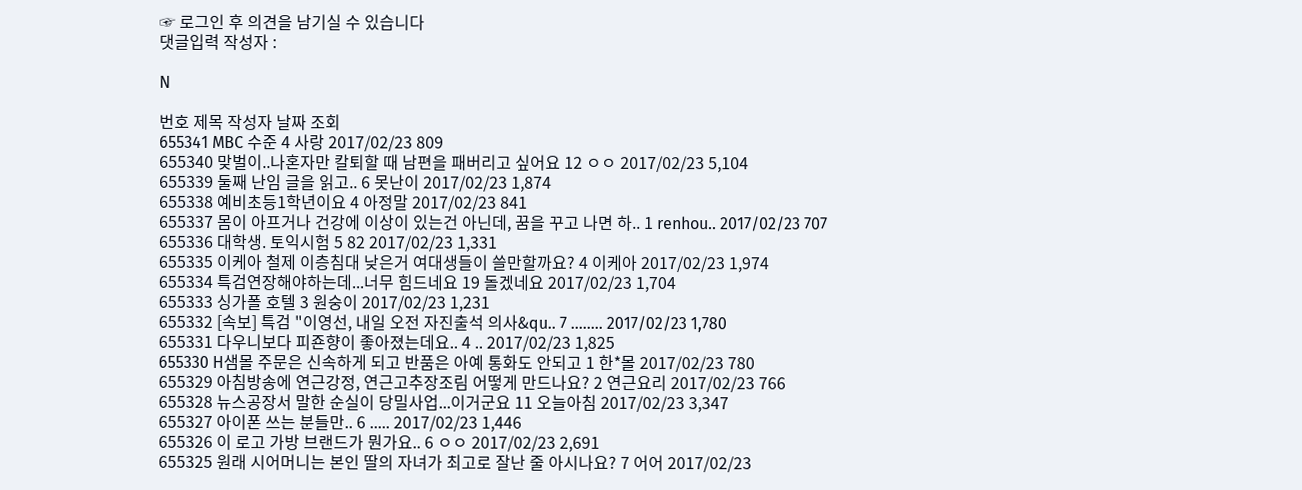☞ 로그인 후 의견을 남기실 수 있습니다
댓글입력 작성자 :

N

번호 제목 작성자 날짜 조회
655341 MBC 수준 4 사랑 2017/02/23 809
655340 맞벌이..나혼자만 칼퇴할 때 남편을 패버리고 싶어요 12 ㅇㅇ 2017/02/23 5,104
655339 둘째 난임 글을 읽고.. 6 못난이 2017/02/23 1,874
655338 예비초등1학년이요 4 아정말 2017/02/23 841
655337 몸이 아프거나 건강에 이상이 있는건 아닌데, 꿈을 꾸고 나면 하.. 1 renhou.. 2017/02/23 707
655336 대학생. 토익시험 5 82 2017/02/23 1,331
655335 이케아 철제 이층침대 낮은거 여대생들이 쓸만할까요? 4 이케아 2017/02/23 1,974
655334 특검연장해야하는데...너무 힘드네요 19 돌겠네요 2017/02/23 1,704
655333 싱가폴 호텔 3 원숭이 2017/02/23 1,231
655332 [속보] 특검 "이영선, 내일 오전 자진출석 의사&qu.. 7 ........ 2017/02/23 1,780
655331 다우니보다 피죤향이 좋아졌는데요.. 4 .. 2017/02/23 1,825
655330 H샘몰 주문은 신속하게 되고 반품은 아예 통화도 안되고 1 한*몰 2017/02/23 780
655329 아침방송에 연근강정, 연근고추장조림 어떻게 만드나요? 2 연근요리 2017/02/23 766
655328 뉴스공장서 말한 순실이 당밀사업...이거군요 11 오늘아침 2017/02/23 3,347
655327 아이폰 쓰는 분들만.. 6 ..... 2017/02/23 1,446
655326 이 로고 가방 브랜드가 뭔가요.. 6 ㅇㅇ 2017/02/23 2,691
655325 원래 시어머니는 본인 딸의 자녀가 최고로 잘난 줄 아시나요? 7 어어 2017/02/23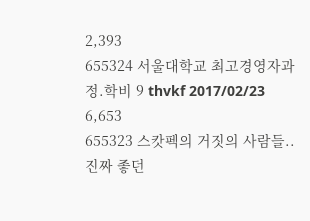2,393
655324 서울대학교 최고경영자과정.학비 9 thvkf 2017/02/23 6,653
655323 스캇펙의 거짓의 사람들..진짜 좋던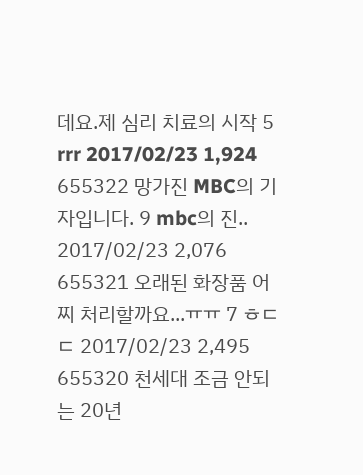데요.제 심리 치료의 시작 5 rrr 2017/02/23 1,924
655322 망가진 MBC의 기자입니다. 9 mbc의 진.. 2017/02/23 2,076
655321 오래된 화장품 어찌 처리할까요...ㅠㅠ 7 ㅎㄷㄷ 2017/02/23 2,495
655320 천세대 조금 안되는 20년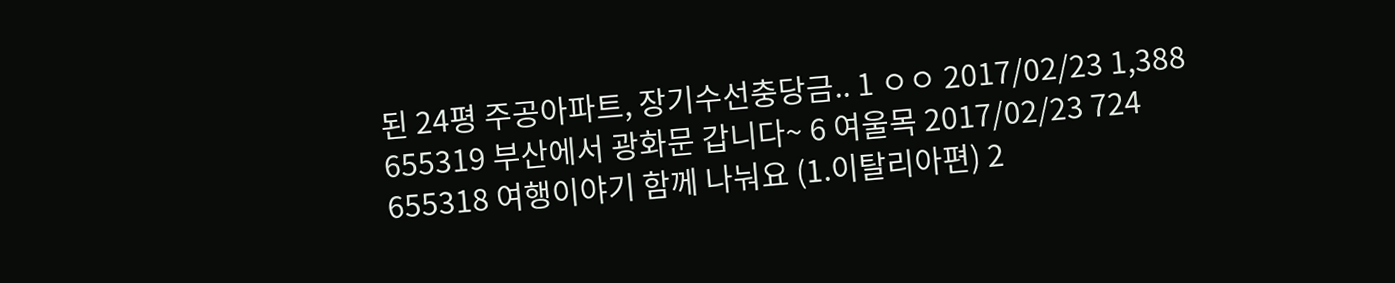된 24평 주공아파트, 장기수선충당금.. 1 ㅇㅇ 2017/02/23 1,388
655319 부산에서 광화문 갑니다~ 6 여울목 2017/02/23 724
655318 여행이야기 함께 나눠요 (1.이탈리아편) 2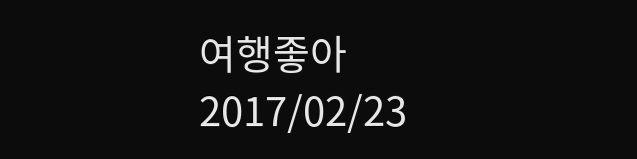여행좋아 2017/02/23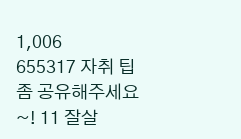1,006
655317 자취 팁좀 공유해주세요~! 11 잘살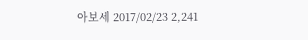아보세 2017/02/23 2,241